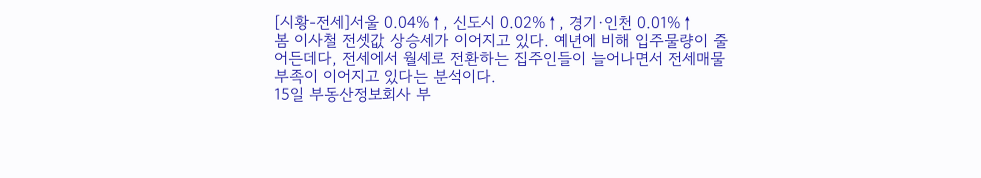[시황-전세]서울 0.04%↑, 신도시 0.02%↑, 경기·인천 0.01%↑
봄 이사철 전셋값 상승세가 이어지고 있다. 예년에 비해 입주물량이 줄어든데다, 전세에서 월세로 전환하는 집주인들이 늘어나면서 전세매물 부족이 이어지고 있다는 분석이다.
15일 부동산정보회사 부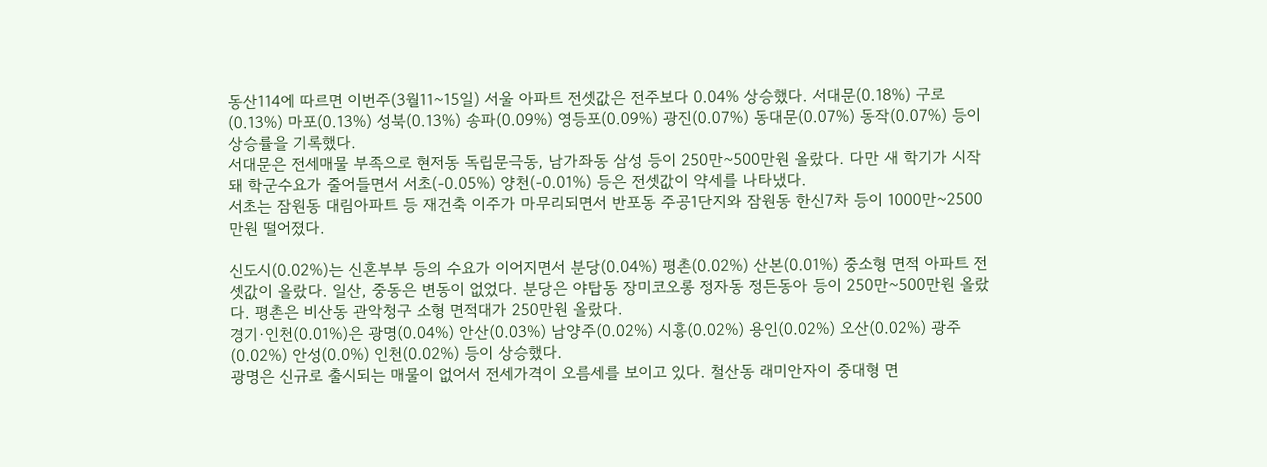동산114에 따르면 이번주(3월11~15일) 서울 아파트 전셋값은 전주보다 0.04% 상승했다. 서대문(0.18%) 구로(0.13%) 마포(0.13%) 성북(0.13%) 송파(0.09%) 영등포(0.09%) 광진(0.07%) 동대문(0.07%) 동작(0.07%) 등이 상승률을 기록했다.
서대문은 전세매물 부족으로 현저동 독립문극동, 남가좌동 삼성 등이 250만~500만원 올랐다. 다만 새 학기가 시작돼 학군수요가 줄어들면서 서초(-0.05%) 양천(-0.01%) 등은 전셋값이 약세를 나타냈다.
서초는 잠원동 대림아파트 등 재건축 이주가 마무리되면서 반포동 주공1단지와 잠원동 한신7차 등이 1000만~2500만원 떨어졌다.

신도시(0.02%)는 신혼부부 등의 수요가 이어지면서 분당(0.04%) 평촌(0.02%) 산본(0.01%) 중소형 면적 아파트 전셋값이 올랐다. 일산, 중동은 변동이 없었다. 분당은 야탑동 장미코오롱 정자동 정든동아 등이 250만~500만원 올랐다. 평촌은 비산동 관악청구 소형 면적대가 250만원 올랐다.
경기·인천(0.01%)은 광명(0.04%) 안산(0.03%) 남양주(0.02%) 시흥(0.02%) 용인(0.02%) 오산(0.02%) 광주(0.02%) 안성(0.0%) 인천(0.02%) 등이 상승했다.
광명은 신규로 출시되는 매물이 없어서 전세가격이 오름세를 보이고 있다. 철산동 래미안자이 중대형 면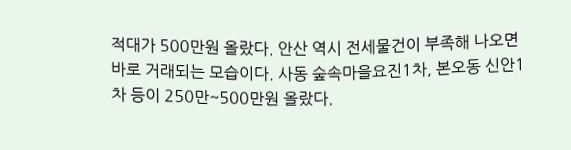적대가 500만원 올랐다. 안산 역시 전세물건이 부족해 나오면 바로 거래되는 모습이다. 사동 숲속마을요진1차, 본오동 신안1차 등이 250만~500만원 올랐다.